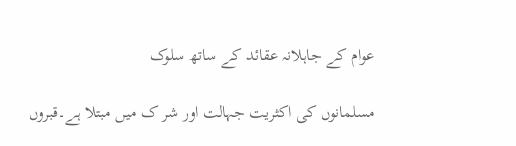عوام کے جاہلانہ عقائد کے ساتھ سلوک

مسلمانوں کی اکثریت جہالت اور شر ک میں مبتلا ہے۔قبروں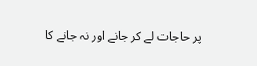پر حاجات لے کر جانے اور نہ جانے کا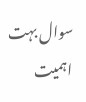سوال بہت اہمیت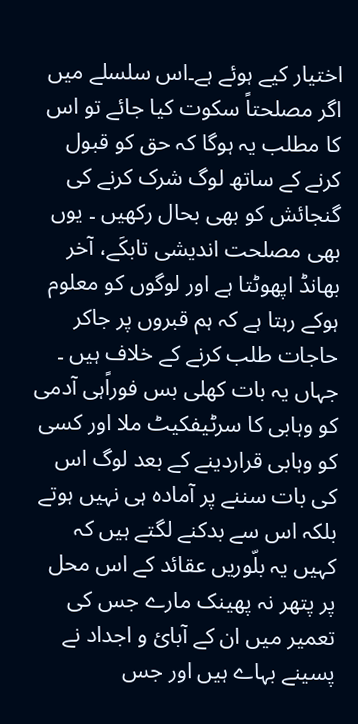اختیار کیے ہوئے ہے۔اس سلسلے میں اگر مصلحتاً سکوت کیا جائے تو اس کا مطلب یہ ہوگا کہ حق کو قبول کرنے کے ساتھ لوگ شرک کرنے کی گنجائش کو بھی بحال رکھیں ۔ یوں بھی مصلحت اندیشی تابکَے، آخر بھانڈ اپھوٹتا ہے اور لوگوں کو معلوم ہوکے رہتا ہے کہ ہم قبروں پر جاکر حاجات طلب کرنے کے خلاف ہیں ۔ جہاں یہ بات کھلی بس فوراًہی آدمی کو وہابی کا سرٹیفکیٹ ملا اور کسی کو وہابی قراردینے کے بعد لوگ اس کی بات سننے پر آمادہ ہی نہیں ہوتے بلکہ اس سے بدکنے لگتے ہیں کہ کہیں یہ بلّوریں عقائد کے اس محل پر پتھر نہ پھینک مارے جس کی تعمیر میں ان کے آبائ و اجداد نے پسینے بہاے ہیں اور جس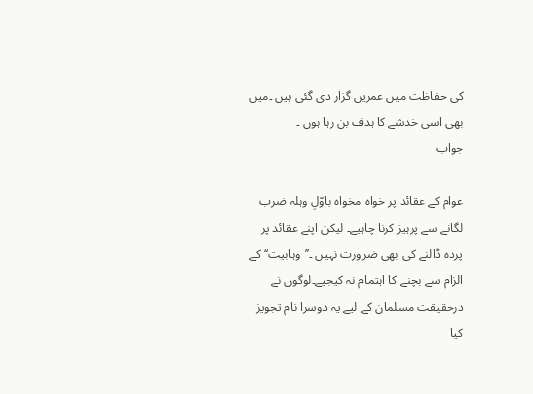کی حفاظت میں عمریں گزار دی گئی ہیں ۔میں بھی اسی خدشے کا ہدف بن رہا ہوں ۔
جواب

عوام کے عقائد پر خواہ مخواہ باوّلِ وہلہ ضرب لگانے سے پرہیز کرنا چاہیے۔ لیکن اپنے عقائد پر پردہ ڈالنے کی بھی ضرورت نہیں ۔’’وہابیت‘‘ کے الزام سے بچنے کا اہتمام نہ کیجیے۔لوگوں نے درحقیقت مسلمان کے لیے یہ دوسرا نام تجویز کیا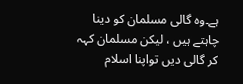ہے۔وہ گالی مسلمان کو دینا چاہتے ہیں ، لیکن مسلمان کہہ کر گالی دیں تواپنا اسلام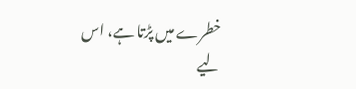خطرے میں پڑتا ہے، اس لیے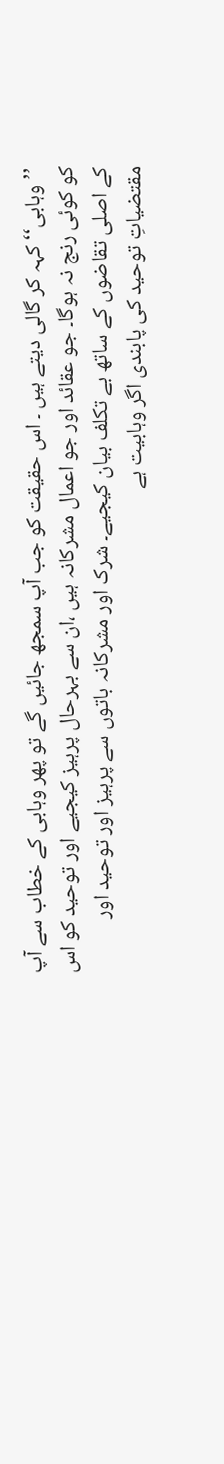’’وہابی‘‘ کہہ کر گالی دیتے ہیں ۔ اس حقیقت کو جب آپ سمجھ جائیں گے تو پھر وہابی کے خطاب سے آپ کو کوئی رنج نہ ہوگا۔ جو عقائد اور جو اعمال مشرکانہ ہیں ،ان سے بہرحال پرہیز کیجیے اور توحید کو اس کے اصلی تقاضوں کے ساتھ بے تکلف بیان کیجیے۔ شرک اور مشرکانہ باتوں سے پرہیز اور توحید اور مقتضیاتِ توحید کی پابندی اگر وہابیت ہے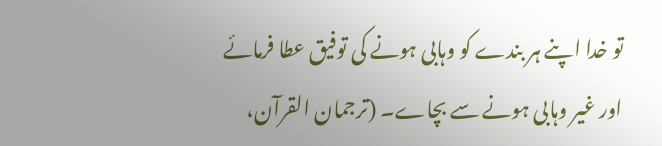تو خدا اپنے ہر بندے کو وہابی ہونے کی توفیق عطا فرمائے اور غیر وہابی ہونے سے بچاے۔ (ترجمان القرآن،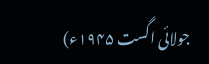جولائی اگست ۱۹۴۵ء)